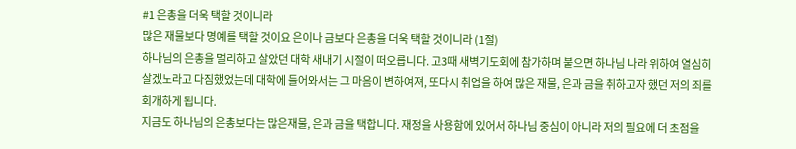#1 은총을 더욱 택할 것이니라
많은 재물보다 명예를 택할 것이요 은이나 금보다 은총을 더욱 택할 것이니라 (1절)
하나님의 은총을 멀리하고 살았던 대학 새내기 시절이 떠오릅니다. 고3때 새벽기도회에 참가하며 붙으면 하나님 나라 위하여 열심히 살겠노라고 다짐했었는데 대학에 들어와서는 그 마음이 변하여져, 또다시 취업을 하여 많은 재물, 은과 금을 취하고자 했던 저의 죄를 회개하게 됩니다.
지금도 하나님의 은총보다는 많은재물, 은과 금을 택합니다. 재정을 사용함에 있어서 하나님 중심이 아니라 저의 필요에 더 초점을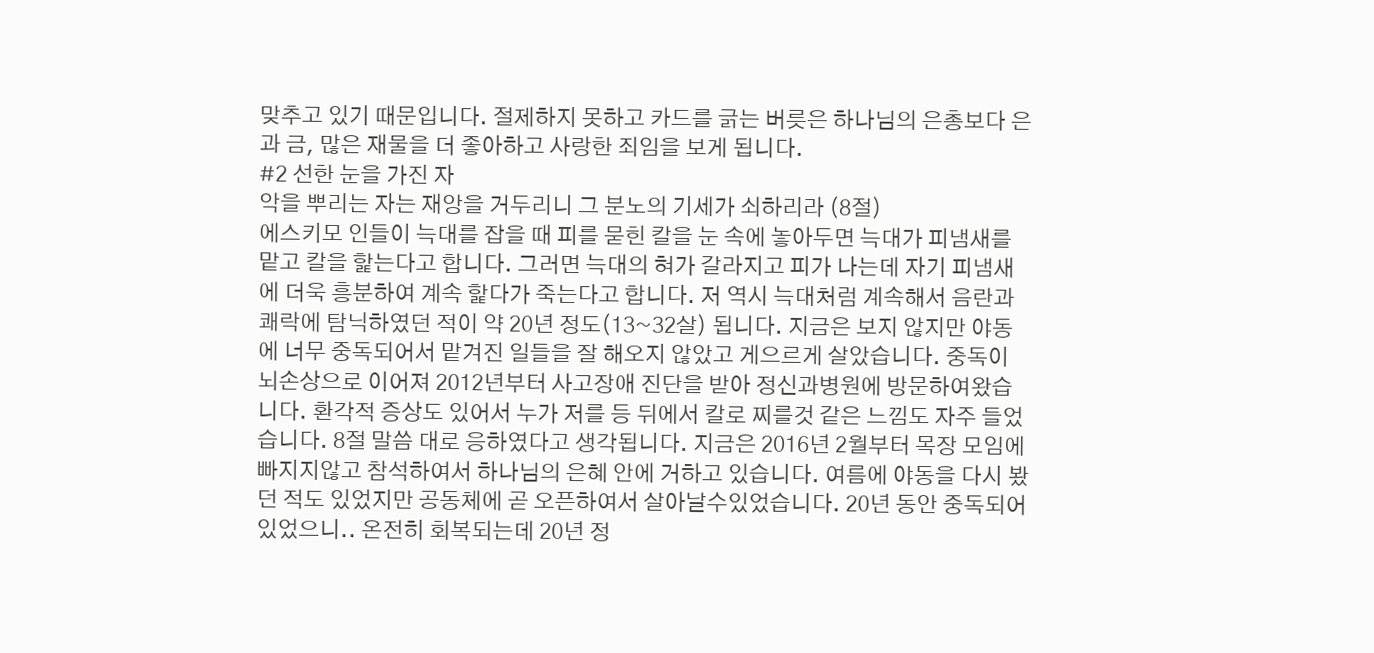맞추고 있기 때문입니다. 절제하지 못하고 카드를 긁는 버릇은 하나님의 은총보다 은과 금, 많은 재물을 더 좋아하고 사랑한 죄임을 보게 됩니다.
#2 선한 눈을 가진 자
악을 뿌리는 자는 재앙을 거두리니 그 분노의 기세가 쇠하리라 (8절)
에스키모 인들이 늑대를 잡을 때 피를 묻힌 칼을 눈 속에 놓아두면 늑대가 피냄새를 맡고 칼을 핥는다고 합니다. 그러면 늑대의 혀가 갈라지고 피가 나는데 자기 피냄새에 더욱 흥분하여 계속 핥다가 죽는다고 합니다. 저 역시 늑대처럼 계속해서 음란과 쾌락에 탐닉하였던 적이 약 20년 정도(13~32살) 됩니다. 지금은 보지 않지만 야동에 너무 중독되어서 맡겨진 일들을 잘 해오지 않았고 게으르게 살았습니다. 중독이 뇌손상으로 이어져 2012년부터 사고장애 진단을 받아 정신과병원에 방문하여왔습니다. 환각적 증상도 있어서 누가 저를 등 뒤에서 칼로 찌를것 같은 느낌도 자주 들었습니다. 8절 말씀 대로 응하였다고 생각됩니다. 지금은 2016년 2월부터 목장 모임에 빠지지않고 참석하여서 하나님의 은혜 안에 거하고 있습니다. 여름에 야동을 다시 봤던 적도 있었지만 공동체에 곧 오픈하여서 살아날수있었습니다. 20년 동안 중독되어 있었으니.. 온전히 회복되는데 20년 정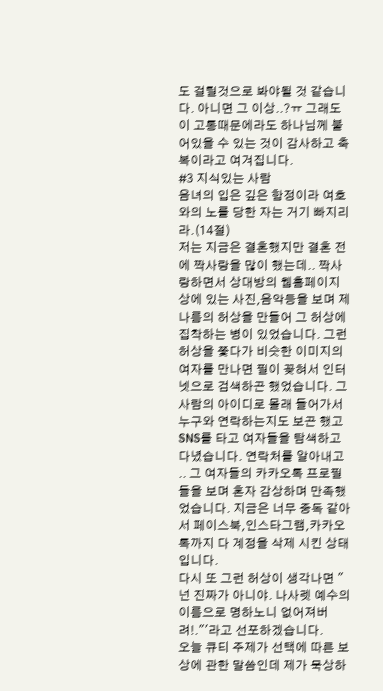도 걸릴것으로 봐야될 것 같습니다. 아니면 그 이상..?ㅠ 그래도 이 고통때문에라도 하나님께 붙어있을 수 있는 것이 감사하고 축복이라고 여겨집니다.
#3 지식있는 사람
음녀의 입은 깊은 함정이라 여호와의 노를 당한 자는 거기 빠지리라.(14절)
저는 지금은 결혼했지만 결혼 전에 짝사랑을 많이 했는데.. 짝사랑하면서 상대방의 웹홈페이지상에 있는 사진,음악등을 보며 제 나름의 허상을 만들어 그 허상에 집착하는 병이 있었습니다. 그런 허상을 쫓다가 비슷한 이미지의 여자를 만나면 필이 꽂혀서 인터넷으로 검색하곤 했었습니다. 그 사람의 아이디로 몰래 들어가서 누구와 연락하는지도 보곤 했고 SNS를 타고 여자들을 탐색하고 다녔습니다. 연락처를 알아내고 .. 그 여자들의 카카오톡 프로필들을 보며 혼자 감상하며 만족했었습니다. 지금은 너무 중독 같아서 페이스북,인스타그램,카카오톡까지 다 계정을 삭제 시킨 상태입니다.
다시 또 그런 허상이 생각나면 "넌 진짜가 아니야. 나사렛 예수의 이름으로 명하노니 없어져버려!."'라고 선포하겠습니다.
오늘 큐티 주제가 선택에 따른 보상에 관한 말씀인데 제가 묵상하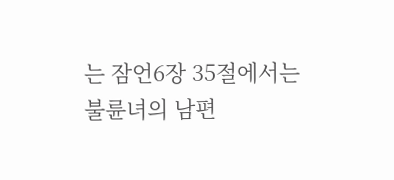는 잠언6장 35절에서는 불륜녀의 남편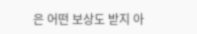은 어떤 보상도 받지 아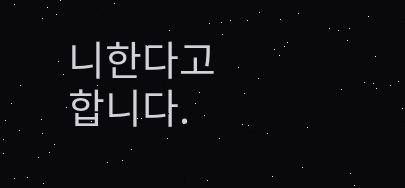니한다고 합니다.